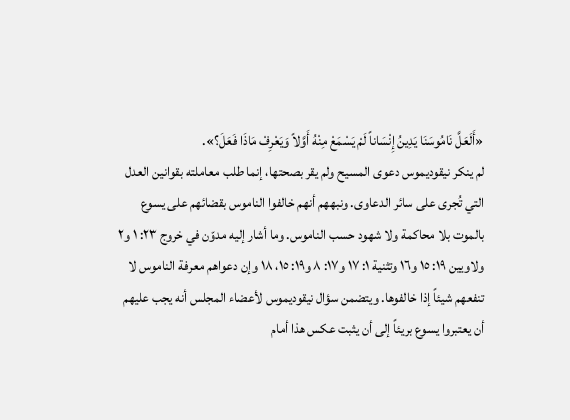«أَلَعَلَّ نَامُوسَنَا يَدِينُ إِنْسَاناً لَمْ يَسْمَعْ مِنْهُ أَوَّلاً وَيَعْرِفْ مَاذَا فَعَلَ؟».
لم ينكر نيقوديموس دعوى المسيح ولم يقر بصحتها، إنما طلب معاملته بقوانين العدل التي تُجرى على سائر الدعاوى. ونبههم أنهم خالفوا الناموس بقضائهم على يسوع بالموت بلا محاكمة ولا شهود حسب الناموس. وما أشار إليه مدوّن في خروج ٢٣: ١ و٢ ولاويين ١٩: ١٥ و١٦ وتثنية ١: ١٧ و١٧: ٨ و١٩: ١٥، ١٨ وإن دعواهم معرفة الناموس لا تنفعهم شيئاً إذا خالفوها. ويتضمن سؤال نيقوديموس لأعضاء المجلس أنه يجب عليهم أن يعتبروا يسوع بريئاً إلى أن يثبت عكس هذا أمام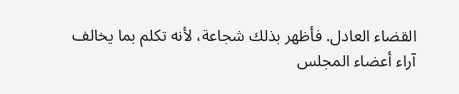القضاء العادل. فأظهر بذلك شجاعة، لأنه تكلم بما يخالف آراء أعضاء المجلس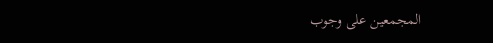المجمعين على وجوب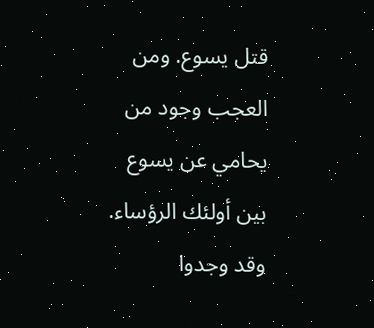قتل يسوع. ومن العجب وجود من يحامي عن يسوع بين أولئك الرؤساء. وقد وجدوا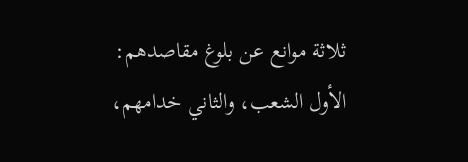ثلاثة موانع عن بلوغ مقاصدهم: الأول الشعب، والثاني خدامهم،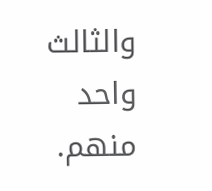والثالث واحد منهم.